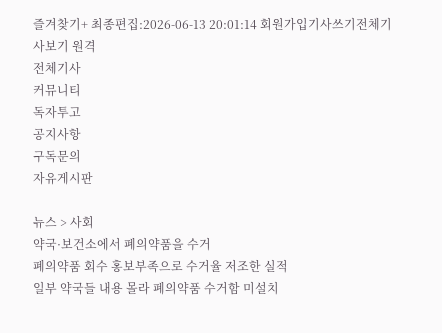즐겨찾기+ 최종편집:2026-06-13 20:01:14 회원가입기사쓰기전체기사보기 원격
전체기사
커뮤니티
독자투고
공지사항
구독문의
자유게시판

뉴스 > 사회
약국·보건소에서 폐의약품을 수거
폐의약품 회수 홍보부족으로 수거율 저조한 실적
일부 약국들 내용 몰라 폐의약품 수거함 미설치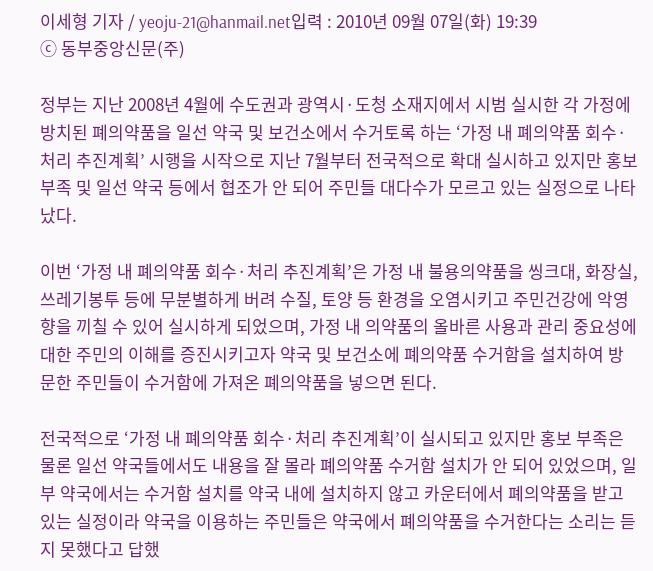이세형 기자 / yeoju-21@hanmail.net입력 : 2010년 09월 07일(화) 19:39
ⓒ 동부중앙신문(주)

정부는 지난 2008년 4월에 수도권과 광역시·도청 소재지에서 시범 실시한 각 가정에 방치된 폐의약품을 일선 약국 및 보건소에서 수거토록 하는 ‘가정 내 폐의약품 회수·처리 추진계획’ 시행을 시작으로 지난 7월부터 전국적으로 확대 실시하고 있지만 홍보 부족 및 일선 약국 등에서 협조가 안 되어 주민들 대다수가 모르고 있는 실정으로 나타났다.

이번 ‘가정 내 폐의약품 회수·처리 추진계획’은 가정 내 불용의약품을 씽크대, 화장실, 쓰레기봉투 등에 무분별하게 버려 수질, 토양 등 환경을 오염시키고 주민건강에 악영향을 끼칠 수 있어 실시하게 되었으며, 가정 내 의약품의 올바른 사용과 관리 중요성에 대한 주민의 이해를 증진시키고자 약국 및 보건소에 폐의약품 수거함을 설치하여 방문한 주민들이 수거함에 가져온 폐의약품을 넣으면 된다.

전국적으로 ‘가정 내 폐의약품 회수·처리 추진계획’이 실시되고 있지만 홍보 부족은 물론 일선 약국들에서도 내용을 잘 몰라 폐의약품 수거함 설치가 안 되어 있었으며, 일부 약국에서는 수거함 설치를 약국 내에 설치하지 않고 카운터에서 폐의약품을 받고 있는 실정이라 약국을 이용하는 주민들은 약국에서 폐의약품을 수거한다는 소리는 듣지 못했다고 답했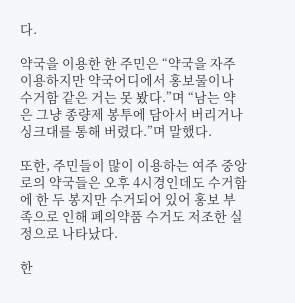다.

약국을 이용한 한 주민은 “약국을 자주 이용하지만 약국어디에서 홍보물이나 수거함 같은 거는 못 봤다.”며 “남는 약은 그냥 종량제 봉투에 담아서 버리거나 싱크대를 통해 버렸다.”며 말했다.

또한, 주민들이 많이 이용하는 여주 중앙로의 약국들은 오후 4시경인데도 수거함에 한 두 봉지만 수거되어 있어 홍보 부족으로 인해 폐의약품 수거도 저조한 실정으로 나타났다.

한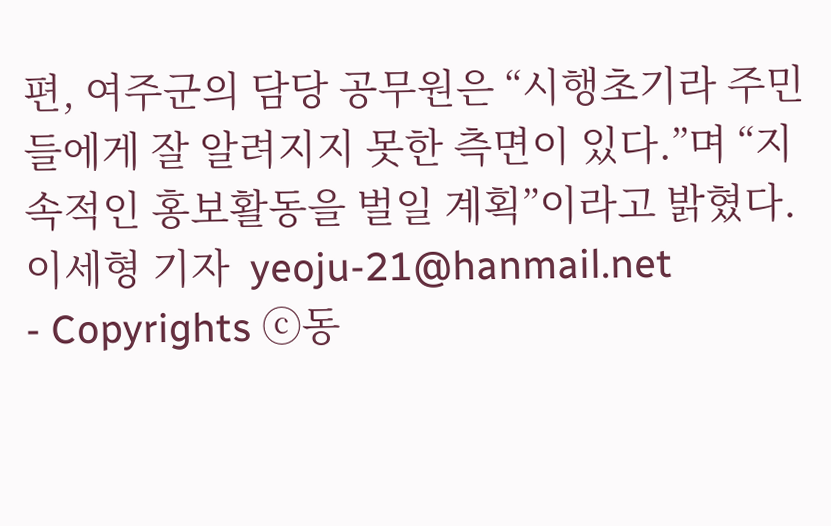편, 여주군의 담당 공무원은 “시행초기라 주민들에게 잘 알려지지 못한 측면이 있다.”며 “지속적인 홍보활동을 벌일 계획”이라고 밝혔다.
이세형 기자  yeoju-21@hanmail.net
- Copyrights ⓒ동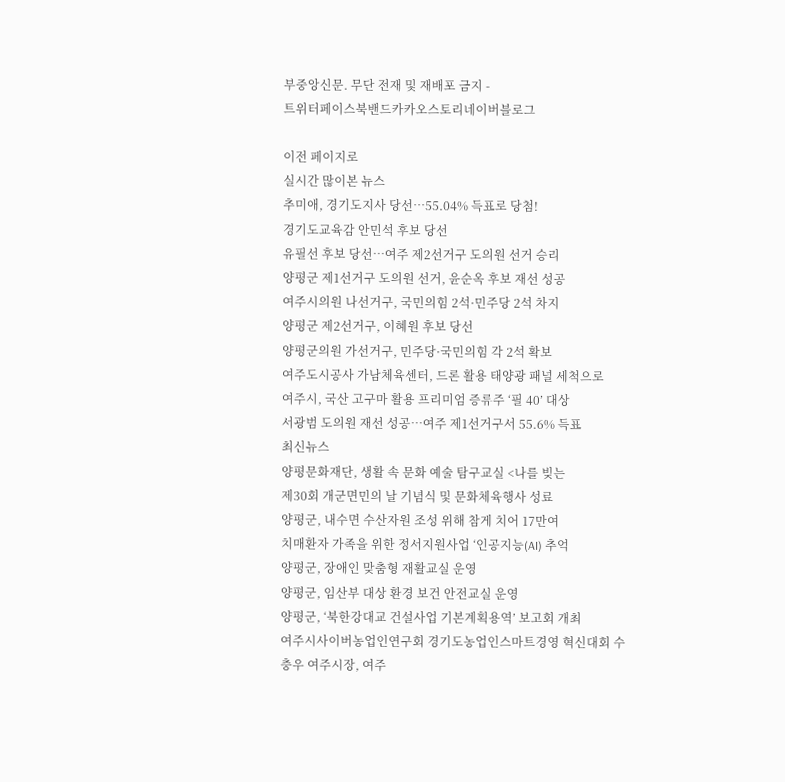부중앙신문. 무단 전재 및 재배포 금지 -
트위터페이스북밴드카카오스토리네이버블로그

이전 페이지로
실시간 많이본 뉴스
추미애, 경기도지사 당선…55.04% 득표로 당첨!
경기도교육감 안민석 후보 당선
유필선 후보 당선…여주 제2선거구 도의원 선거 승리
양평군 제1선거구 도의원 선거, 윤순옥 후보 재선 성공
여주시의원 나선거구, 국민의힘 2석·민주당 2석 차지
양평군 제2선거구, 이혜원 후보 당선
양평군의원 가선거구, 민주당·국민의힘 각 2석 확보
여주도시공사 가남체육센터, 드론 활용 태양광 패널 세척으로
여주시, 국산 고구마 활용 프리미엄 증류주 ‘필 40’ 대상
서광범 도의원 재선 성공…여주 제1선거구서 55.6% 득표
최신뉴스
양평문화재단, 생활 속 문화 예술 탐구교실 <나를 빚는
제30회 개군면민의 날 기념식 및 문화체육행사 성료
양평군, 내수면 수산자원 조성 위해 참게 치어 17만여
치매환자 가족을 위한 정서지원사업 ‘인공지능(AI) 추억
양평군, 장애인 맞춤형 재활교실 운영
양평군, 임산부 대상 환경 보건 안전교실 운영
양평군, ‘북한강대교 건설사업 기본계획용역’ 보고회 개최
여주시사이버농업인연구회 경기도농업인스마트경영 혁신대회 수
충우 여주시장, 여주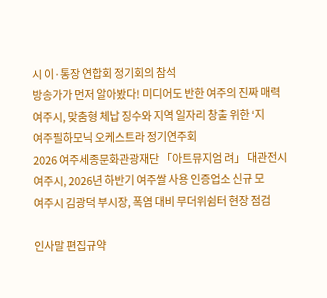시 이·통장 연합회 정기회의 참석
방송가가 먼저 알아봤다! 미디어도 반한 여주의 진짜 매력
여주시, 맞춤형 체납 징수와 지역 일자리 창출 위한 ‘지
여주필하모닉 오케스트라 정기연주회
2026 여주세종문화관광재단 「아트뮤지엄 려」 대관전시
여주시, 2026년 하반기 여주쌀 사용 인증업소 신규 모
여주시 김광덕 부시장, 폭염 대비 무더위쉼터 현장 점검

인사말 편집규약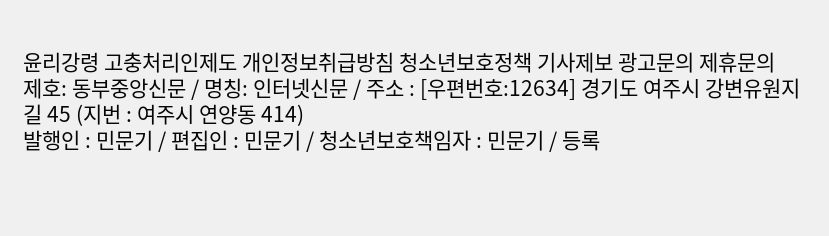윤리강령 고충처리인제도 개인정보취급방침 청소년보호정책 기사제보 광고문의 제휴문의
제호: 동부중앙신문 / 명칭: 인터넷신문 / 주소 : [우편번호:12634] 경기도 여주시 강변유원지길 45 (지번 : 여주시 연양동 414)
발행인 : 민문기 / 편집인 : 민문기 / 청소년보호책임자 : 민문기 / 등록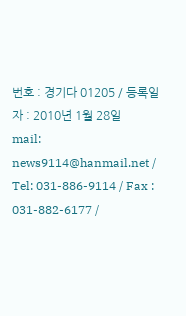번호 : 경기다 01205 / 등록일자 : 2010년 1월 28일
mail: news9114@hanmail.net / Tel: 031-886-9114 / Fax : 031-882-6177 /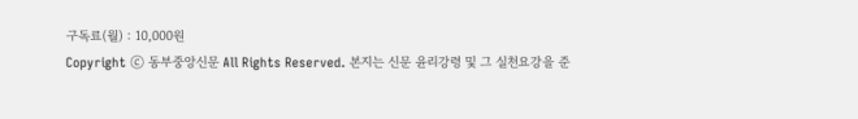구독료(월) : 10,000원
Copyright ⓒ 동부중앙신문 All Rights Reserved. 본지는 신문 윤리강령 및 그 실천요강을 준